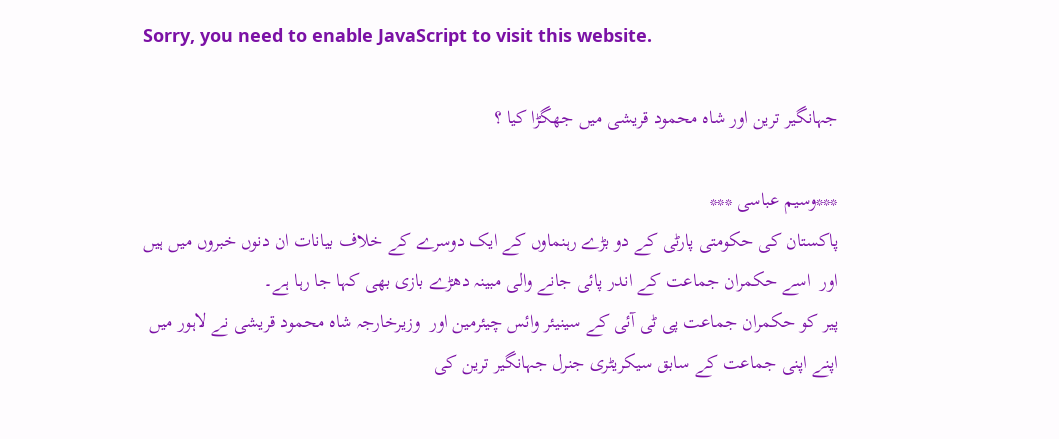Sorry, you need to enable JavaScript to visit this website.

جہانگیر ترین اور شاہ محمود قریشی میں جھگڑا کیا ؟

***وسیم عباسی ***
پاکستان کی حکومتی پارٹی کے دو بڑے رہنماوں کے ایک دوسرے کے خلاف بیانات ان دنوں خبروں میں ہیں اور  اسے حکمران جماعت کے اندر پائی جانے والی مبینہ دھڑے بازی بھی کہا جا رہا ہے۔
پیر کو حکمران جماعت پی ٹی آئی کے سینیئر وائس چیئرمین اور  وزیرخارجہ شاہ محمود قریشی نے لاہور میں اپنے اپنی جماعت کے سابق سیکریٹری جنرل جہانگیر ترین کی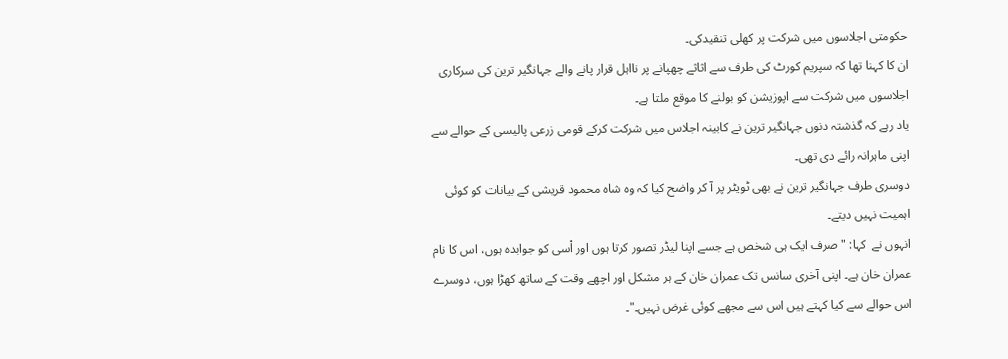حکومتی اجلاسوں میں شرکت پر کھلی تنقیدکی۔
ان کا کہنا تھا کہ سپریم کورٹ کی طرف سے اثاثے چھپانے پر نااہل قرار پانے والے جہانگیر ترین کی سرکاری اجلاسوں میں شرکت سے اپوزیشن کو بولنے کا موقع ملتا ہے۔
یاد رہے کہ گذشتہ دنوں جہانگیر ترین نے کابینہ اجلاس میں شرکت کرکے قومی زرعی پالیسی کے حوالے سے اپنی ماہرانہ رائے دی تھی۔
دوسری طرف جہانگیر ترین نے بھی ٹویٹر پر آ کر واضح کیا کہ وہ شاہ محمود قریشی کے بیانات کو کوئی اہمیت نہیں دیتے۔
انہوں نے  کہا: "صرف ایک ہی شخص ہے جسے اپنا لیڈر تصور کرتا ہوں اور اْسی کو جوابدہ ہوں، اس کا نام عمران خان ہے۔ اپنی آخری سانس تک عمران خان کے ہر مشکل اور اچھے وقت کے ساتھ کھڑا ہوں، دوسرے اس حوالے سے کیا کہتے ہیں اس سے مجھے کوئی غرض نہیں۔"۔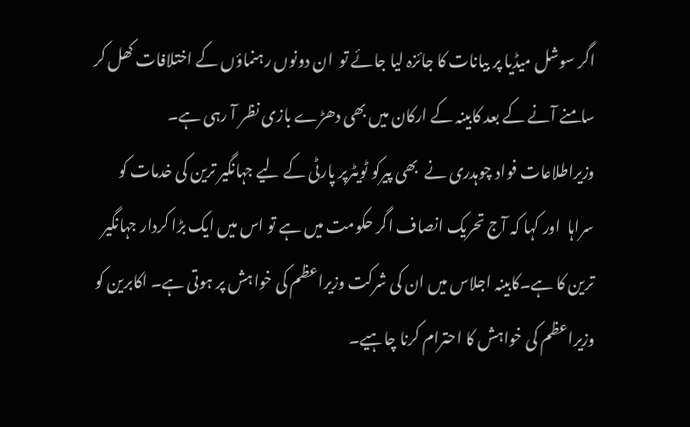اگر سوشل میڈیا پر بیانات کا جائزہ لیا جائے تو  ان دونوں رہنماؤں کے اختلافات کھل کر سامنے آنے کے بعد کابینہ کے ارکان میں بھی دھڑے بازی نظر آ رہی ہے۔
وزیراطلاعات فواد چوہدری نے  بھی پیرکو ٹویٹرپر پارٹی کے لیے جہانگیر ترین کی خدمات کو سراہا  اور کہا کہ آج تحریک انصاف اگر حکومت میں ہے تو اس میں ایک بڑا کردار جہانگیر ترین کا ہے۔کابینہ اجلاس میں ان کی شرکت وزیراعظم کی خواہش پر ہوتی ہے۔ اکابرین کو وزیراعظم کی خواہش کا احترام کرنا چاہیے۔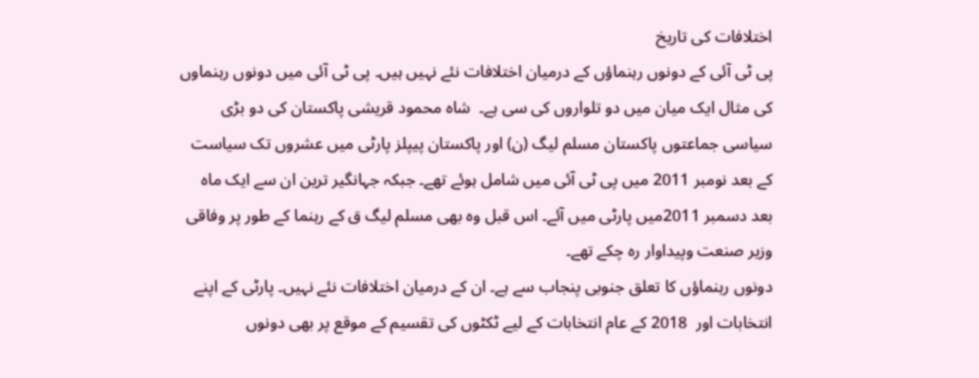اختلافات کی تاریخ
پی ٹی آئی کے دونوں رہنماؤں کے درمیان اختلافات نئے نہیں ہیں۔ پی ٹی آئی میں دونوں رہنماوں کی مثال ایک میان میں دو تلواروں کی سی ہے۔  شاہ محمود قریشی پاکستان کی دو بڑی سیاسی جماعتوں پاکستان مسلم لیگ (ن) اور پاکستان پیپلز پارٹی میں عشروں تک سیاست کے بعد نومبر 2011 میں پی ٹی آئی میں شامل ہوئے تھے۔ جبکہ جہانگیر ترین ان سے ایک ماہ بعد دسمبر 2011میں پارٹی میں آئے۔ اس قبل وہ بھی مسلم لیگ ق کے رہنما کے طور پر وفاقی وزیر صنعت وپیداوار رہ چکے تھے۔
دونوں رہنماؤں کا تعلق جنوبی پنجاب سے ہے۔ ان کے درمیان اختلافات نئے نہیں۔ پارٹی کے اپنے انتخابات اور  2018 کے عام انتخابات کے لیے ٹکٹوں کی تقسیم کے موقع پر بھی دونوں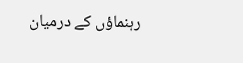رہنماؤں کے درمیان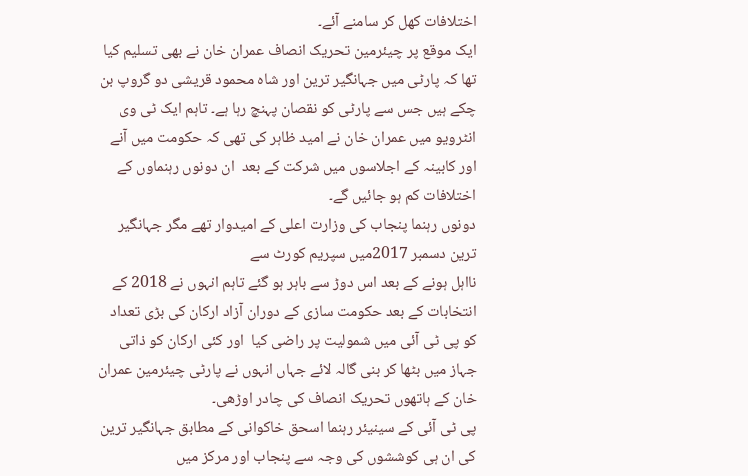اختلافات کھل کر سامنے آئے۔
ایک موقع پر چیئرمین تحریک انصاف عمران خان نے بھی تسلیم کیا تھا کہ پارٹی میں جہانگیر ترین اور شاہ محمود قریشی دو گروپ بن چکے ہیں جس سے پارٹی کو نقصان پہنچ رہا ہے۔ تاہم ایک ٹی وی انٹرویو میں عمران خان نے امید ظاہر کی تھی کہ حکومت میں آنے اور کابینہ کے اجلاسوں میں شرکت کے بعد  ان دونوں رہنماوں کے اختلافات کم ہو جائیں گے۔
دونوں رہنما پنجاب کی وزارت اعلی کے امیدوار تھے مگر جہانگیر ترین دسمبر 2017میں سپریم کورٹ سے
نااہل ہونے کے بعد اس دوڑ سے باہر ہو گئے تاہم انہوں نے 2018 کے انتخابات کے بعد حکومت سازی کے دوران آزاد ارکان کی بڑی تعداد کو پی ٹی آئی میں شمولیت پر راضی کیا  اور کئی ارکان کو ذاتی جہاز میں بٹھا کر بنی گالہ لائے جہاں انہوں نے پارٹی چیئرمین عمران خان کے ہاتھوں تحریک انصاف کی چادر اوڑھی۔
پی ٹی آئی کے سینیئر رہنما اسحق خاکوانی کے مطابق جہانگیر ترین کی ان ہی کوششوں کی وجہ سے پنجاب اور مرکز میں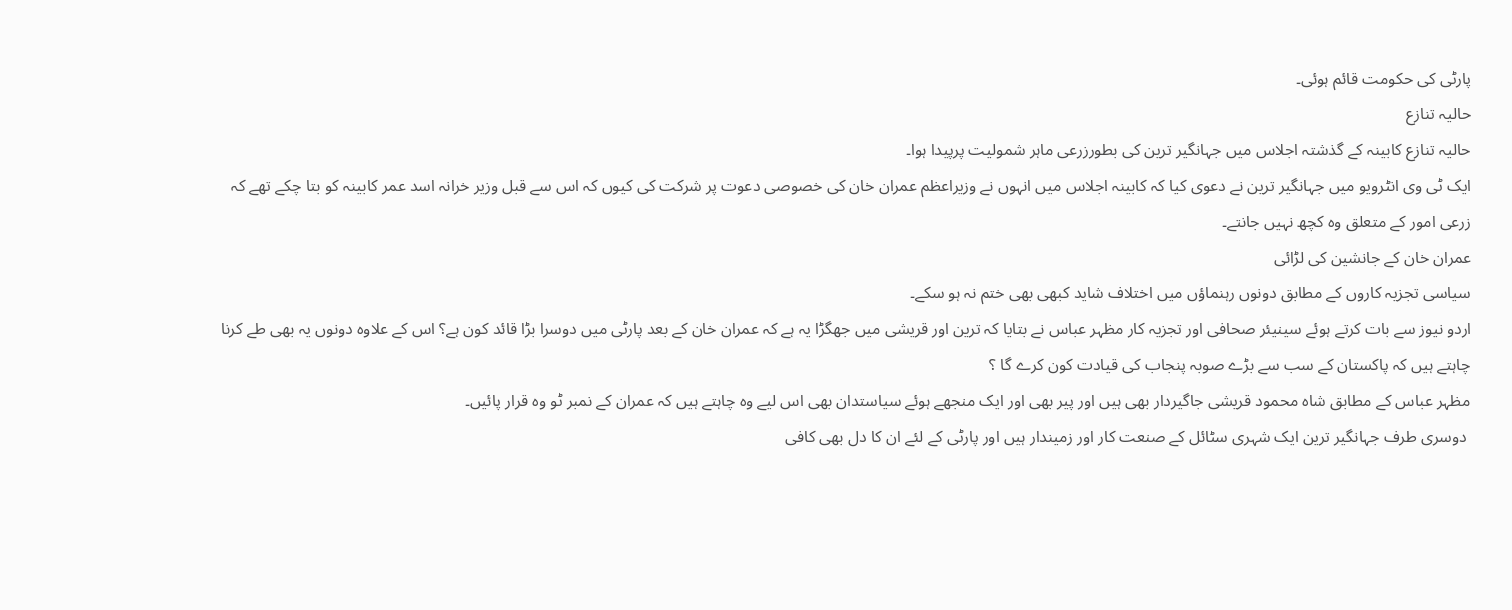پارٹی کی حکومت قائم ہوئی۔
حالیہ تنازع
حالیہ تنازع کابینہ کے گذشتہ اجلاس میں جہانگیر ترین کی بطورزرعی ماہر شمولیت پرپیدا ہوا۔
ایک ٹی وی انٹرویو میں جہانگیر ترین نے دعوی کیا کہ کابینہ اجلاس میں انہوں نے وزیراعظم عمران خان کی خصوصی دعوت پر شرکت کی کیوں کہ اس سے قبل وزیر خرانہ اسد عمر کابینہ کو بتا چکے تھے کہ زرعی امور کے متعلق وہ کچھ نہیں جانتے۔
عمران خان کے جانشین کی لڑائی
سیاسی تجزیہ کاروں کے مطابق دونوں رہنماؤں میں اختلاف شاید کبھی بھی ختم نہ ہو سکے۔
اردو نیوز سے بات کرتے ہوئے سینیئر صحافی اور تجزیہ کار مظہر عباس نے بتایا کہ ترین اور قریشی میں جھگڑا یہ ہے کہ عمران خان کے بعد پارٹی میں دوسرا بڑا قائد کون ہے؟ اس کے علاوہ دونوں یہ بھی طے کرنا چاہتے ہیں کہ پاکستان کے سب سے بڑے صوبہ پنجاب کی قیادت کون کرے گا ؟
مظہر عباس کے مطابق شاہ محمود قریشی جاگیردار بھی ہیں اور پیر بھی اور ایک منجھے ہوئے سیاستدان بھی اس لیے وہ چاہتے ہیں کہ عمران کے نمبر ٹو وہ قرار پائیں۔
 دوسری طرف جہانگیر ترین ایک شہری سٹائل کے صنعت کار اور زمیندار ہیں اور پارٹی کے لئے ان کا دل بھی کافی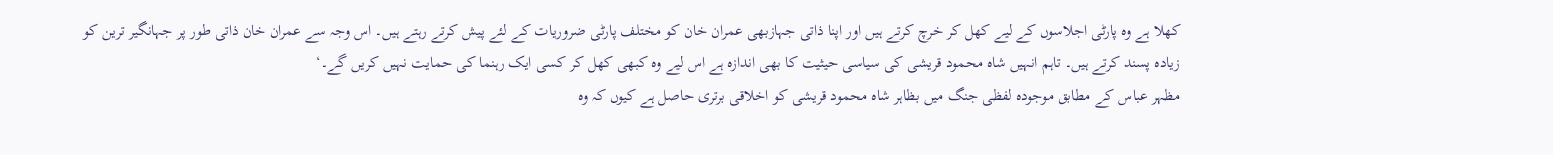کھلا ہے وہ پارٹی اجلاسوں کے لیے کھل کر خرچ کرتے ہیں اور اپنا ذاتی جہازبھی عمران خان کو مختلف پارٹی ضروریات کے لئے پیش کرتے رہتے ہیں۔ اس وجہ سے عمران خان ذاتی طور پر جہانگیر ترین کو زیادہ پسند کرتے ہیں۔ تاہم انہیں شاہ محمود قریشی کی سیاسی حیثیت کا بھی اندازہ ہے اس لیے وہ کبھی کھل کر کسی ایک رہنما کی حمایت نہیں کریں گے۔‘
مظہر عباس کے مطابق موجودہ لفظی جنگ میں بظاہر شاہ محمود قریشی کو اخلاقی برتری حاصل ہے کیوں کہ وہ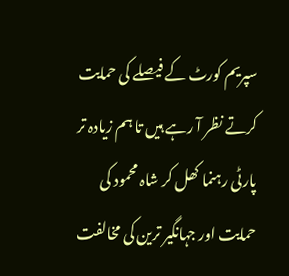سپریم کورٹ کے فیصلے کی حمایت کرتے نظر آ رہے ہیں تا ہم زیادہ تر پارٹی رہنما کھل کر شاہ محمود کی حمایت اور جہانگیر ترین کی مخالفت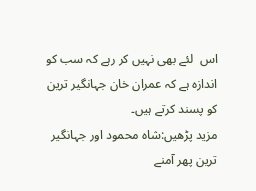اس  لئے بھی نہیں کر رہے کہ سب کو اندازہ ہے کہ عمران خان جہانگیر ترین کو پسند کرتے ہیں۔
مزید پڑھیں:شاہ محمود اور جہانگیر ترین پھر آمنے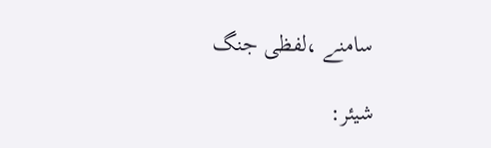سامنے ،لفظی جنگ

شیئر: